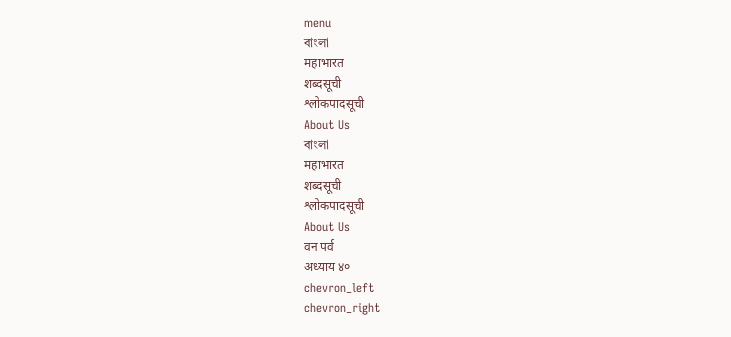menu
বাংলা
महाभारत
शब्दसूची
श्लोकपादसूची
About Us
বাংলা
महाभारत
शब्दसूची
श्लोकपादसूची
About Us
वन पर्व
अध्याय ४०
chevron_left
chevron_right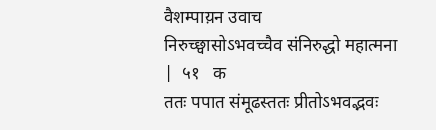वैशम्पाय़न उवाच
निरुच्छ्वासोऽभवच्चैव संनिरुद्धो महात्मना |  ५१   क
ततः पपात संमूढस्ततः प्रीतोऽभवद्भवः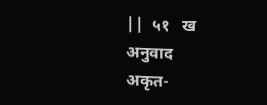||  ५१   ख
अनुवाद
अकृत-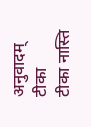अनुवादम्
टीका
टीका नास्ति